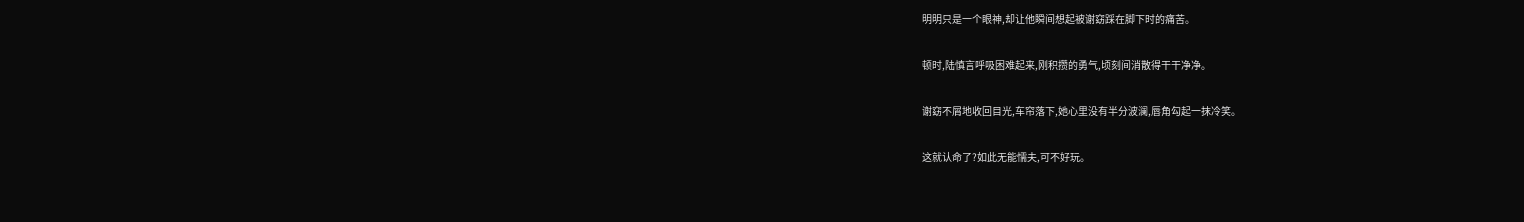明明只是一个眼神,却让他瞬间想起被谢窈踩在脚下时的痛苦。

顿时,陆慎言呼吸困难起来,刚积攒的勇气,顷刻间消散得干干净净。

谢窈不屑地收回目光,车帘落下,她心里没有半分波澜,唇角勾起一抹冷笑。

这就认命了?如此无能懦夫,可不好玩。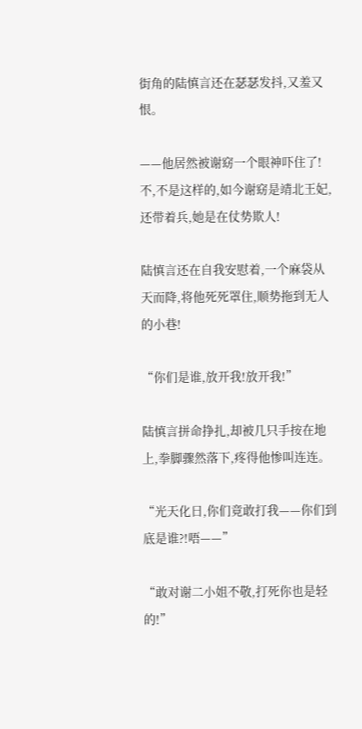街角的陆慎言还在瑟瑟发抖,又羞又恨。

——他居然被谢窈一个眼神吓住了!不,不是这样的,如今谢窈是靖北王妃,还带着兵,她是在仗势欺人!

陆慎言还在自我安慰着,一个麻袋从天而降,将他死死罩住,顺势拖到无人的小巷!

“你们是谁,放开我!放开我!”

陆慎言拼命挣扎,却被几只手按在地上,拳脚骤然落下,疼得他惨叫连连。

“光天化日,你们竟敢打我——你们到底是谁?!唔——”

“敢对谢二小姐不敬,打死你也是轻的!”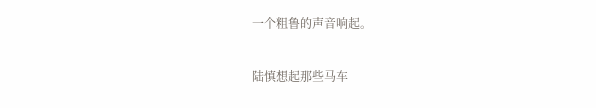一个粗鲁的声音响起。

陆慎想起那些马车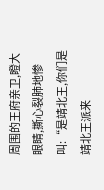周围的王府亲卫,瞪大眼睛,撕心裂肺地惨叫:“是靖北王,你们是靖北王派来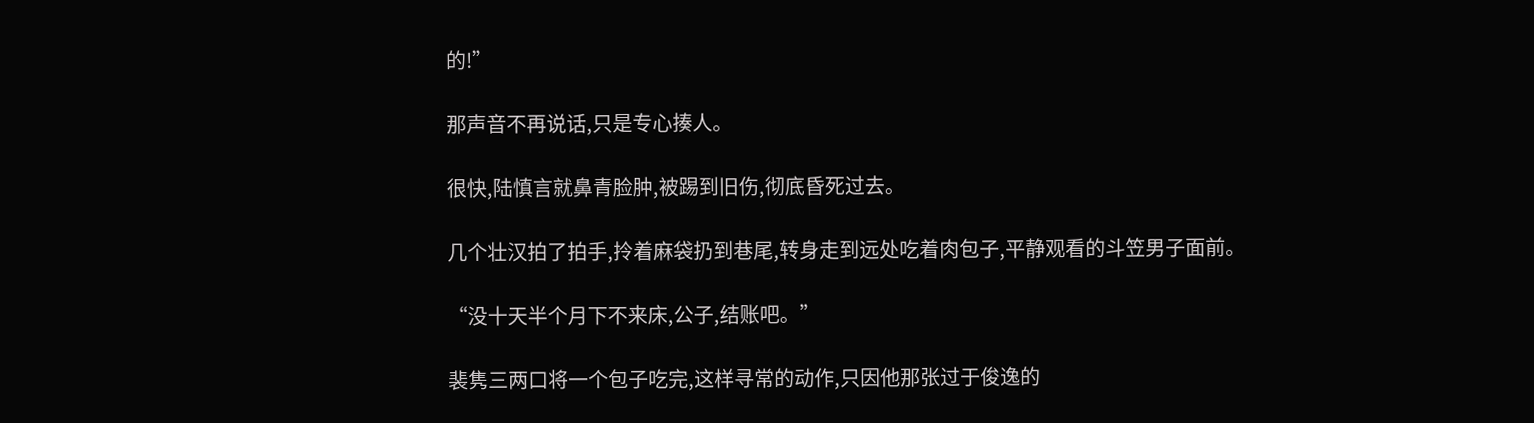的!”

那声音不再说话,只是专心揍人。

很快,陆慎言就鼻青脸肿,被踢到旧伤,彻底昏死过去。

几个壮汉拍了拍手,拎着麻袋扔到巷尾,转身走到远处吃着肉包子,平静观看的斗笠男子面前。

“没十天半个月下不来床,公子,结账吧。”

裴隽三两口将一个包子吃完,这样寻常的动作,只因他那张过于俊逸的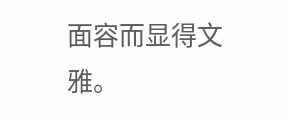面容而显得文雅。